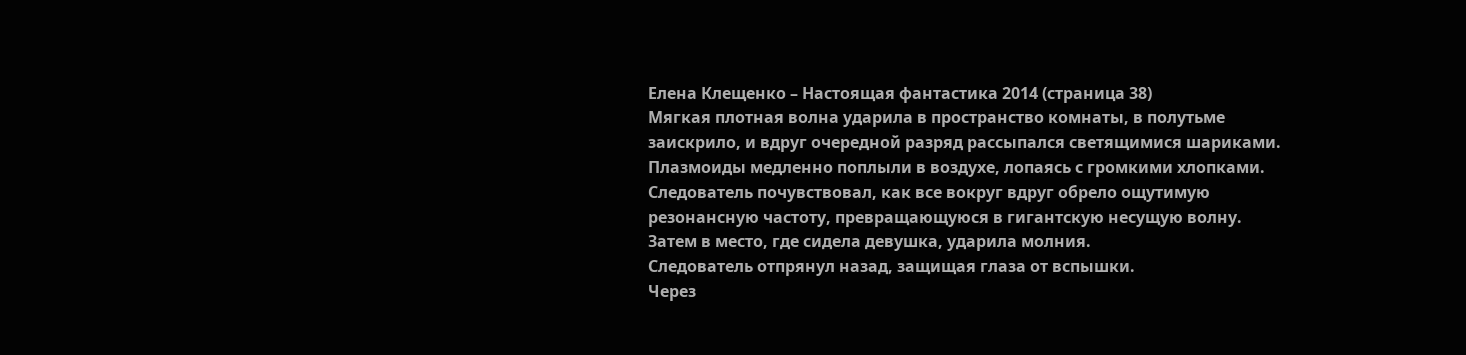Елена Клещенко – Настоящая фантастика 2014 (страница 38)
Мягкая плотная волна ударила в пространство комнаты, в полутьме заискрило, и вдруг очередной разряд рассыпался светящимися шариками. Плазмоиды медленно поплыли в воздухе, лопаясь с громкими хлопками.
Следователь почувствовал, как все вокруг вдруг обрело ощутимую резонансную частоту, превращающуюся в гигантскую несущую волну. Затем в место, где сидела девушка, ударила молния.
Следователь отпрянул назад, защищая глаза от вспышки.
Через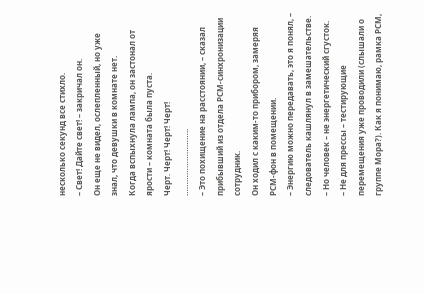несколько секунд все стихло.
– Свет! Дайте свет! – закричал он.
Он еще не видел, ослепленный, но уже знал, что девушки в комнате нет.
Когда вспыхнула лампа, он застонал от ярости – комната была пуста.
Черт. Черт! Черт! Черт!
………………………..
– Это похищение на расстоянии, – сказал прибывший из отдела РСМ-синхронизации сотрудник.
Он ходил с каким-то прибором, замеряя РСМ-фон в помещении.
– Энергию можно передавать, это я понял, – следователь кашлянул в замешательстве. – Но человек – не энергетический сгусток.
– Не для прессы – тестирующие перемещения уже проводили (слышали о группе Мора?). Как я понимаю, рамка РСМ,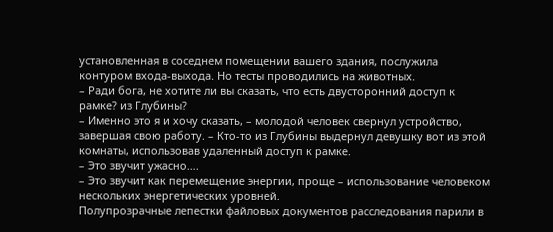установленная в соседнем помещении вашего здания, послужила контуром входа-выхода. Но тесты проводились на животных.
– Ради бога, не хотите ли вы сказать, что есть двусторонний доступ к рамке? из Глубины?
– Именно это я и хочу сказать, – молодой человек свернул устройство, завершая свою работу. – Кто-то из Глубины выдернул девушку вот из этой комнаты, использовав удаленный доступ к рамке.
– Это звучит ужасно….
– Это звучит как перемещение энергии, проще – использование человеком нескольких энергетических уровней.
Полупрозрачные лепестки файловых документов расследования парили в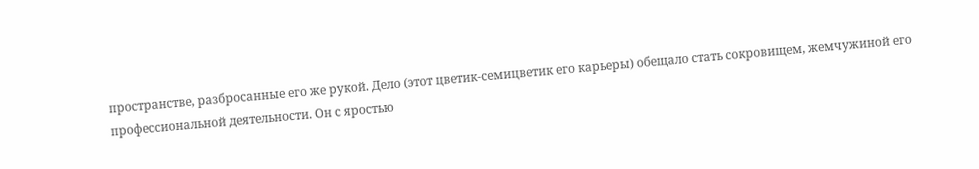пространстве, разбросанные его же рукой. Дело (этот цветик-семицветик его карьеры) обещало стать сокровищем, жемчужиной его профессиональной деятельности. Он с яростью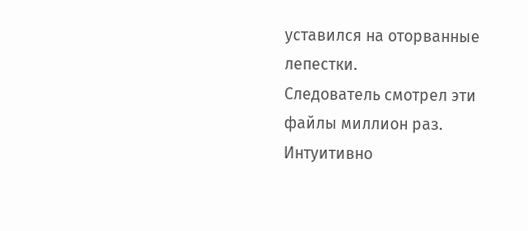уставился на оторванные лепестки.
Следователь смотрел эти файлы миллион раз. Интуитивно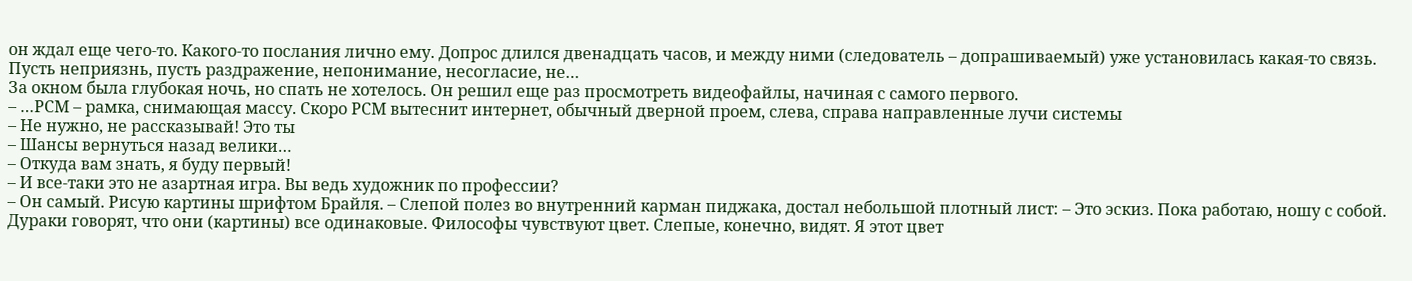он ждал еще чего-то. Какого-то послания лично ему. Допрос длился двенадцать часов, и между ними (следователь – допрашиваемый) уже установилась какая-то связь. Пусть неприязнь, пусть раздражение, непонимание, несогласие, не…
За окном была глубокая ночь, но спать не хотелось. Он решил еще раз просмотреть видеофайлы, начиная с самого первого.
– …РСМ – рамка, снимающая массу. Скоро РСМ вытеснит интернет, обычный дверной проем, слева, справа направленные лучи системы
– Не нужно, не рассказывай! Это ты
– Шансы вернуться назад велики…
– Откуда вам знать, я буду первый!
– И все-таки это не азартная игра. Вы ведь художник по профессии?
– Он самый. Рисую картины шрифтом Брайля. – Слепой полез во внутренний карман пиджака, достал небольшой плотный лист: – Это эскиз. Пока работаю, ношу с собой. Дураки говорят, что они (картины) все одинаковые. Философы чувствуют цвет. Слепые, конечно, видят. Я этот цвет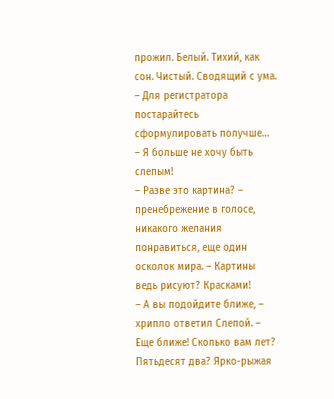прожил. Белый. Тихий, как сон. Чистый. Сводящий с ума.
– Для регистратора постарайтесь сформулировать получше…
– Я больше не хочу быть слепым!
– Разве это картина? – пренебрежение в голосе, никакого желания понравиться, еще один осколок мира. – Картины ведь рисуют? Красками!
– А вы подойдите ближе, – хрипло ответил Слепой. – Еще ближе! Сколько вам лет? Пятьдесят два? Ярко-рыжая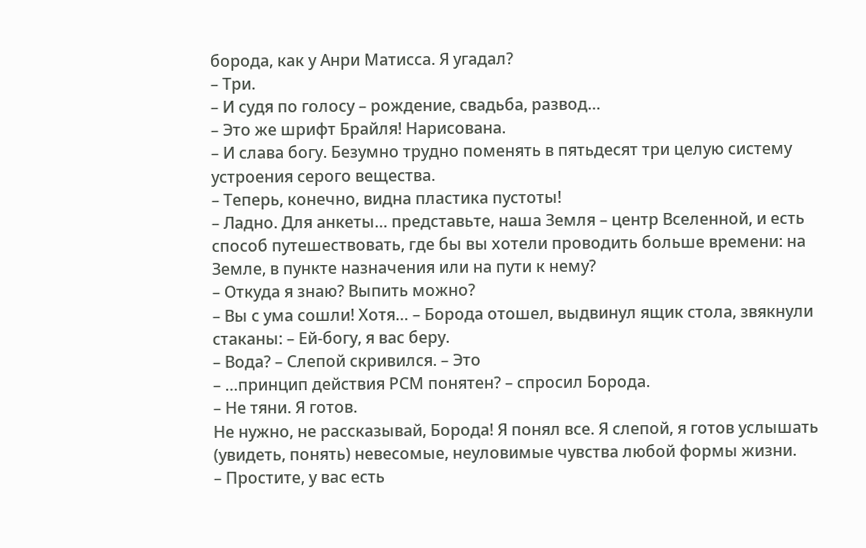борода, как у Анри Матисса. Я угадал?
– Три.
– И судя по голосу – рождение, свадьба, развод…
– Это же шрифт Брайля! Нарисована.
– И слава богу. Безумно трудно поменять в пятьдесят три целую систему устроения серого вещества.
– Теперь, конечно, видна пластика пустоты!
– Ладно. Для анкеты… представьте, наша Земля – центр Вселенной, и есть способ путешествовать, где бы вы хотели проводить больше времени: на Земле, в пункте назначения или на пути к нему?
– Откуда я знаю? Выпить можно?
– Вы с ума сошли! Хотя… – Борода отошел, выдвинул ящик стола, звякнули стаканы: – Ей-богу, я вас беру.
– Вода? – Слепой скривился. – Это
– …принцип действия РСМ понятен? – спросил Борода.
– Не тяни. Я готов.
Не нужно, не рассказывай, Борода! Я понял все. Я слепой, я готов услышать (увидеть, понять) невесомые, неуловимые чувства любой формы жизни.
– Простите, у вас есть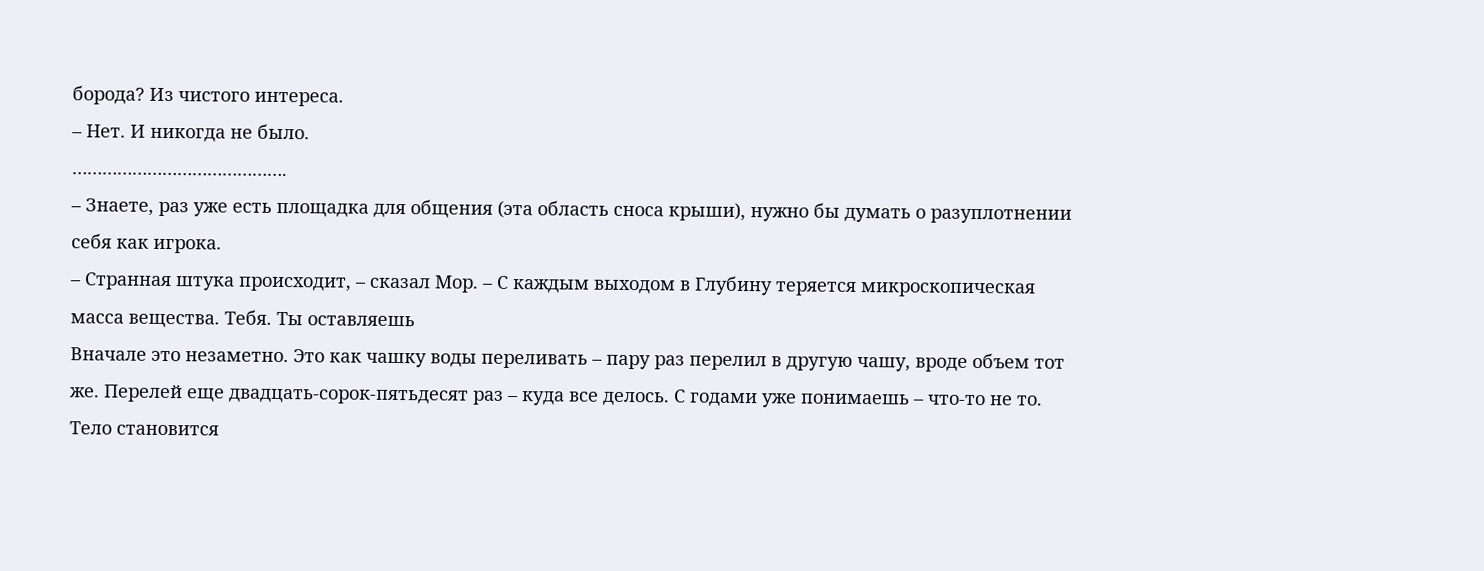борода? Из чистого интереса.
– Нет. И никогда не было.
…………………………………….
– Знаете, раз уже есть площадка для общения (эта область сноса крыши), нужно бы думать о разуплотнении себя как игрока.
– Странная штука происходит, – сказал Мор. – С каждым выходом в Глубину теряется микроскопическая масса вещества. Тебя. Ты оставляешь
Вначале это незаметно. Это как чашку воды переливать – пару раз перелил в другую чашу, вроде объем тот же. Перелей еще двадцать-сорок-пятьдесят раз – куда все делось. С годами уже понимаешь – что-то не то. Тело становится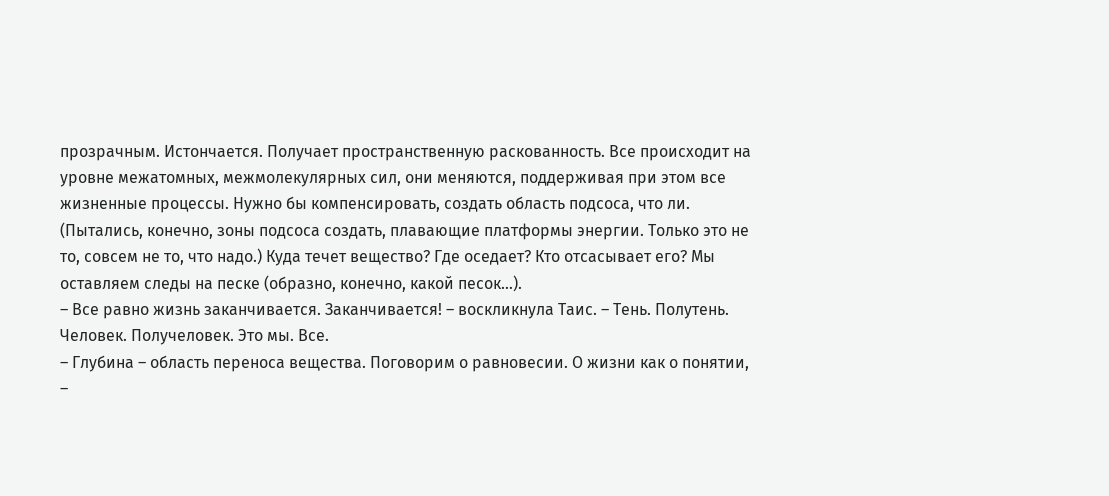прозрачным. Истончается. Получает пространственную раскованность. Все происходит на уровне межатомных, межмолекулярных сил, они меняются, поддерживая при этом все жизненные процессы. Нужно бы компенсировать, создать область подсоса, что ли. (Пытались, конечно, зоны подсоса создать, плавающие платформы энергии. Только это не то, совсем не то, что надо.) Куда течет вещество? Где оседает? Кто отсасывает его? Мы оставляем следы на песке (образно, конечно, какой песок…).
– Все равно жизнь заканчивается. Заканчивается! – воскликнула Таис. – Тень. Полутень. Человек. Получеловек. Это мы. Все.
– Глубина – область переноса вещества. Поговорим о равновесии. О жизни как о понятии, –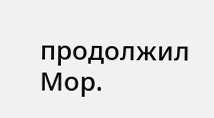продолжил Мор.